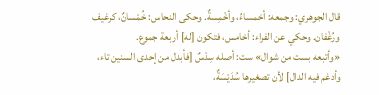قال الجوهري: وجمعه: أخمساءُ، وأخْمِسةٌ. وحكى النحاس: خُمْسانٌ، كرغيف ورُغْفان. وحكي عن الفراء: أخامس، فتكون [له] أربعة جموع.
«وأتبعه بست من شوال» ست: أصله سِدْسٌ [فأبدل من إحدى السنين تاء، وأدغم فيه الدال] لأن تصغيرها سُدَيْسَةٌ،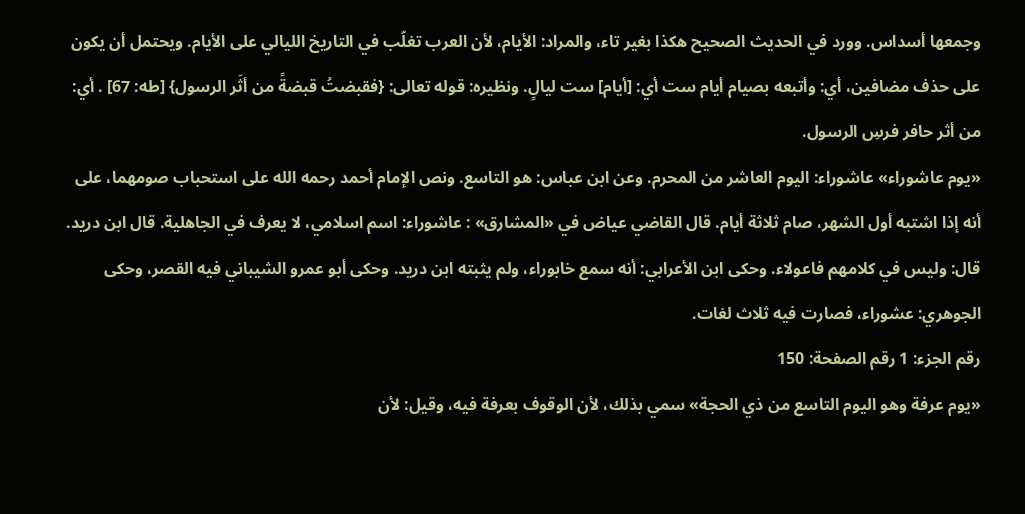وجمعها أسداس. وورد في الحديث الصحيح هكذا بغير تاء، والمراد: الأيام، لأن العرب تغلّب في التاريخ الليالي على الأيام. ويحتمل أن يكون على حذف مضافين، أي: وأتبعه بصيام أيام ست أي: [أيام] ست ليالٍ. ونظيره: قوله تعالى: {فقبضتُ قبضةً من أثَر الرسول} [طه: 67] . أي: من أثر حافر فرسِ الرسول.
«يوم عاشوراء» عاشوراء: اليوم العاشر من المحرم. وعن ابن عباس: هو التاسع. ونص الإمام أحمد رحمه الله على استحباب صومهما، على أنه إذا اشتبه أول الشهر، صام ثلاثة أيام. قال القاضي عياض في «المشارق» : عاشوراء: اسم اسلامي، لا يعرف في الجاهلية. قال ابن دريد. قال: وليس في كلامهم فاعولاء. وحكى ابن الأعرابي: أنه سمع خابوراء، ولم يثبته ابن دريد. وحكى أبو عمرو الشيباني فيه القصر، وحكى الجوهري: عشوراء، فصارت فيه ثلاث لغات.
رقم الجزء: 1 رقم الصفحة: 150
«يوم عرفة وهو اليوم التاسع من ذي الحجة» سمي بذلك، لأن الوقوف بعرفة فيه، وقيل: لأن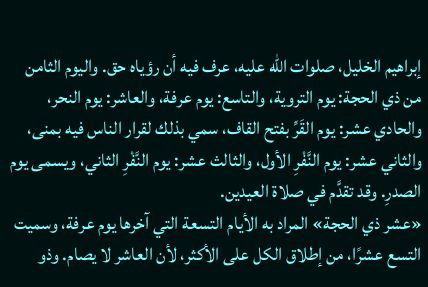إبراهيم الخليل، صلوات الله عليه، عرف فيه أن رؤياه حق. واليوم الثامن من ذي الحجة: يوم التروية، والتاسع: يوم عرفة، والعاشر: يوم النحر، والحادي عشر: يوم القَرِّ بفتح القاف، سمي بذلك لقرار الناس فيه بمنى، والثاني عشر: يوم النَّفْرِ الأول، والثالث عشر: يوم النَّفْرِ الثاني، ويسمى يوم الصدرِ. وقد تقدَّم في صلاة العيدين.
«عشر ذي الحجة» المراد به الأيام التسعة التي آخرها يوم عرفة، وسميت التسع عشرًا، من إطلاق الكل على الأكثر، لأن العاشر لا يصام. وذو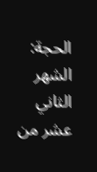الحجة: الشهر الثاني عشر من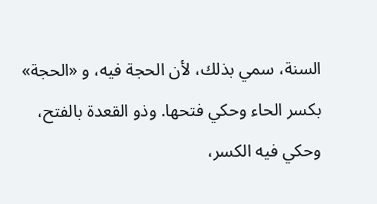السنة، سمي بذلك، لأن الحجة فيه، و «الحجة» بكسر الحاء وحكي فتحها. وذو القعدة بالفتح، وحكي فيه الكسر،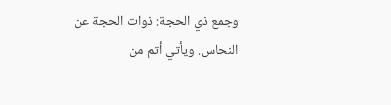وجمع ذي الحجة: ذوات الحجة عن النحاس. ويأتي أتم من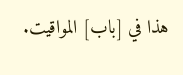هذا في [باب] المواقيت.